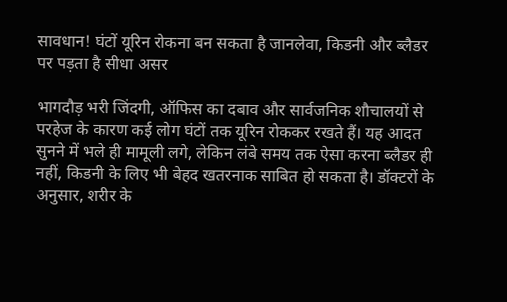सावधान! घंटों यूरिन रोकना बन सकता है जानलेवा, किडनी और ब्लैडर पर पड़ता है सीधा असर

भागदौड़ भरी जिंदगी, ऑफिस का दबाव और सार्वजनिक शौचालयों से परहेज के कारण कई लोग घंटों तक यूरिन रोककर रखते हैं। यह आदत सुनने में भले ही मामूली लगे, लेकिन लंबे समय तक ऐसा करना ब्लैडर ही नहीं, किडनी के लिए भी बेहद खतरनाक साबित हो सकता है। डॉक्टरों के अनुसार, शरीर के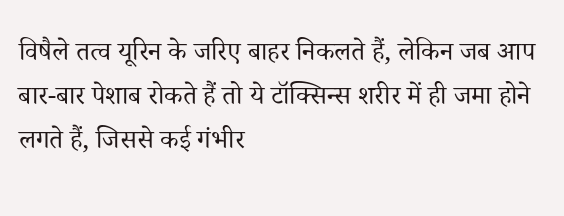विषैले तत्व यूरिन के जरिए बाहर निकलते हैं, लेकिन जब आप बार-बार पेशाब रोकते हैं तो ये टॉक्सिन्स शरीर में ही जमा होने लगते हैं, जिससे कई गंभीर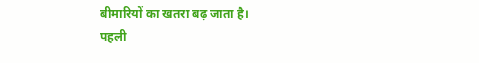बीमारियों का खतरा बढ़ जाता है।
पहली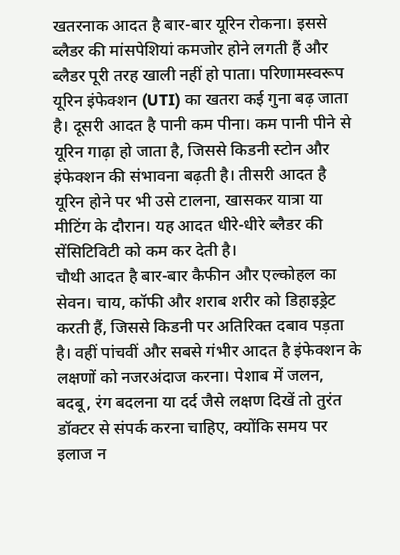खतरनाक आदत है बार-बार यूरिन रोकना। इससे ब्लैडर की मांसपेशियां कमजोर होने लगती हैं और ब्लैडर पूरी तरह खाली नहीं हो पाता। परिणामस्वरूप यूरिन इंफेक्शन (UTI) का खतरा कई गुना बढ़ जाता है। दूसरी आदत है पानी कम पीना। कम पानी पीने से यूरिन गाढ़ा हो जाता है, जिससे किडनी स्टोन और इंफेक्शन की संभावना बढ़ती है। तीसरी आदत है यूरिन होने पर भी उसे टालना, खासकर यात्रा या मीटिंग के दौरान। यह आदत धीरे-धीरे ब्लैडर की सेंसिटिविटी को कम कर देती है।
चौथी आदत है बार-बार कैफीन और एल्कोहल का सेवन। चाय, कॉफी और शराब शरीर को डिहाइड्रेट करती हैं, जिससे किडनी पर अतिरिक्त दबाव पड़ता है। वहीं पांचवीं और सबसे गंभीर आदत है इंफेक्शन के लक्षणों को नजरअंदाज करना। पेशाब में जलन, बदबू, रंग बदलना या दर्द जैसे लक्षण दिखें तो तुरंत डॉक्टर से संपर्क करना चाहिए, क्योंकि समय पर इलाज न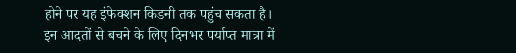होने पर यह इंफेक्शन किडनी तक पहुंच सकता है।
इन आदतों से बचने के लिए दिनभर पर्याप्त मात्रा में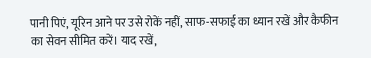पानी पिएं, यूरिन आने पर उसे रोकें नहीं, साफ-सफाई का ध्यान रखें और कैफीन का सेवन सीमित करें। याद रखें,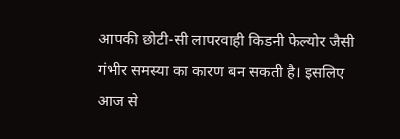आपकी छोटी-सी लापरवाही किडनी फेल्योर जैसी गंभीर समस्या का कारण बन सकती है। इसलिए आज से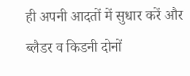ही अपनी आदतों में सुधार करें और ब्लैडर व किडनी दोनों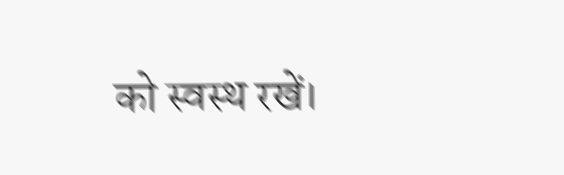को स्वस्थ रखें।